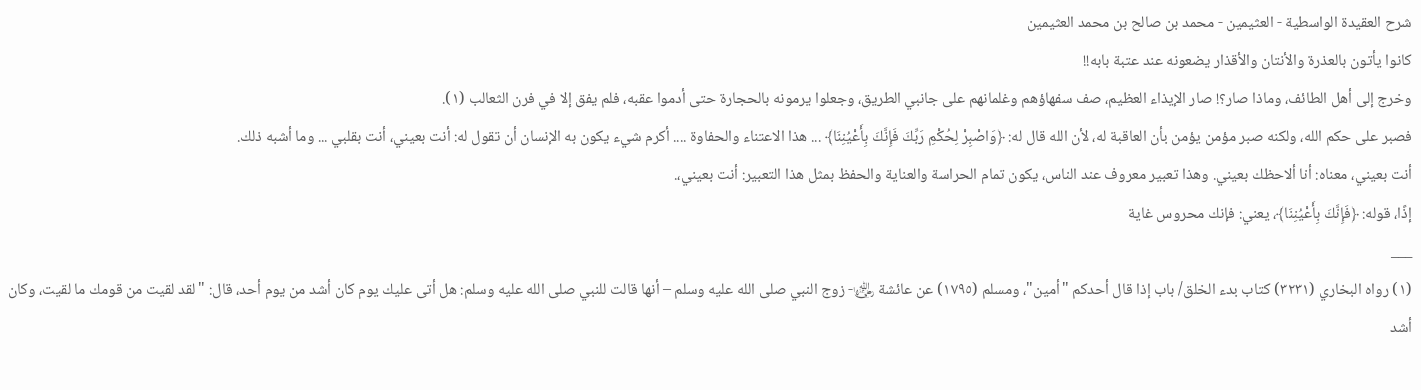شرح العقيدة الواسطية - العثيمين - محمد بن صالح بن محمد العثيمين
كانوا يأتون بالعذرة والأنتان والأقذار يضعونه عند عتبة بابه!!
وخرج إلى أهل الطائف، وماذا صار؟! صار الإيذاء العظيم، صف سفهاؤهم وغلمانهم على جانبي الطريق، وجعلوا يرمونه بالحجارة حتى أدموا عقبه، فلم يفق إلا في فرن الثعالب (١).
فصبر على حكم الله، ولكنه صبر مؤمن يؤمن بأن العاقبة له، لأن الله قال له: ﴿وَاصْبِرْ لِحُكْمِ رَبِّكَ فَإِنَّكَ بِأَعْيُنِنَا﴾ ... هذا الاعتناء والحفاوة .... أكرم شيء يكون به الإنسان أن تقول له: أنت بعيني، أنت بقلبي ... وما أشبه ذلك.
أنت بعيني، معناه: أنا ألاحظك بعيني. وهذا تعبير معروف عند الناس، يكون تمام الحراسة والعناية والحفظ بمثل هذا التعبير: أنت بعيني،.
إذًا، قوله: ﴿فَإِنَّكَ بِأَعْيُنِنَا﴾، يعني: فإنك محروس غاية
___
(١) رواه البخاري (٣٢٣١) كتاب بدء الخلق/ باب إذا قال أحدكم "أمين"، ومسلم (١٧٩٥) عن عائشة ﵂- زوج النبي صلى الله عليه وسلم – أنها قالت للنبي صلى الله عليه وسلم: هل أتى عليك يوم كان أشد من يوم أحد، قال: "لقد لقيت من قومك ما لقيت، وكان أشد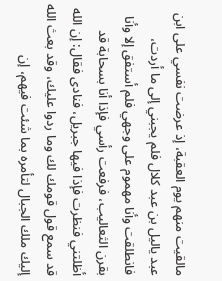مالقيت منهم يوم العقبة، إذ عرضت نفسي على ابن عبد ياليل بن عبد كلال فلم يجبني إلى ما أردت، فانطلقت وأنا مهموم على وجهي فلم أستفق إلا وأنا بقرن الثعاليب، فرفعت رأسي فإذا أنا بسحابة قد أظلتني فنظرت فإذا فيها جبريل، فنادى فقال: إن الله قد سمع قول قومك لك وما ردوا عليك، وقد بعث الله إليك ملك الجبال لتأمره بما شئت فيهم، إن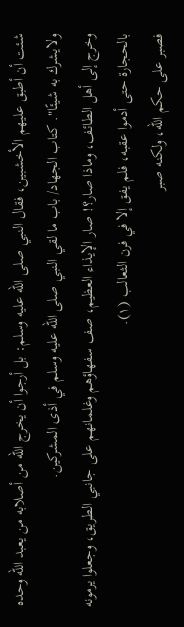شئت أن أطبق عليهم الأخشبين، فقال النبي صلى الله عليه وسلم: بل أرجوا أن يخرج الله من أصلابه من يعبد الله وحده ولايشرك به شيئًا". كتاب الجهاد/ باب ما لقي النبي صلى الله عليه وسلم في أذى المشركين.
وخرج إلى أهل الطائف، وماذا صار؟! صار الإيذاء العظيم، صف سفهاؤهم وغلمانهم على جانبي الطريق، وجعلوا يرمونه بالحجارة حتى أدموا عقبه، فلم يفق إلا في فرن الثعالب (١).
فصبر على حكم الله، ولكنه صبر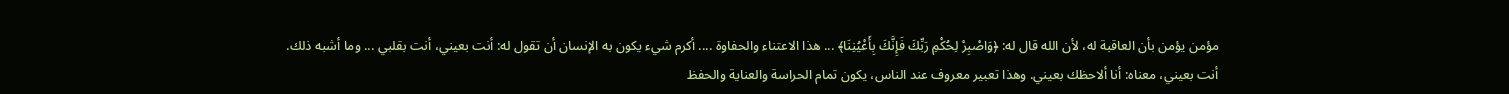مؤمن يؤمن بأن العاقبة له، لأن الله قال له: ﴿وَاصْبِرْ لِحُكْمِ رَبِّكَ فَإِنَّكَ بِأَعْيُنِنَا﴾ ... هذا الاعتناء والحفاوة .... أكرم شيء يكون به الإنسان أن تقول له: أنت بعيني، أنت بقلبي ... وما أشبه ذلك.
أنت بعيني، معناه: أنا ألاحظك بعيني. وهذا تعبير معروف عند الناس، يكون تمام الحراسة والعناية والحفظ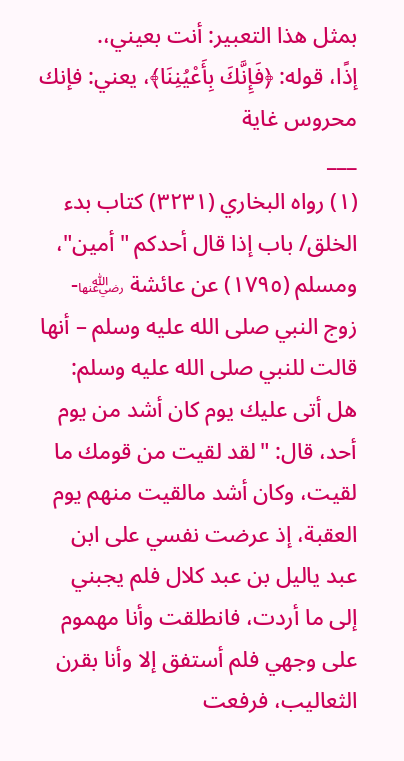بمثل هذا التعبير: أنت بعيني،.
إذًا، قوله: ﴿فَإِنَّكَ بِأَعْيُنِنَا﴾، يعني: فإنك محروس غاية
___
(١) رواه البخاري (٣٢٣١) كتاب بدء الخلق/ باب إذا قال أحدكم "أمين"، ومسلم (١٧٩٥) عن عائشة ﵂- زوج النبي صلى الله عليه وسلم – أنها قالت للنبي صلى الله عليه وسلم: هل أتى عليك يوم كان أشد من يوم أحد، قال: "لقد لقيت من قومك ما لقيت، وكان أشد مالقيت منهم يوم العقبة، إذ عرضت نفسي على ابن عبد ياليل بن عبد كلال فلم يجبني إلى ما أردت، فانطلقت وأنا مهموم على وجهي فلم أستفق إلا وأنا بقرن الثعاليب، فرفعت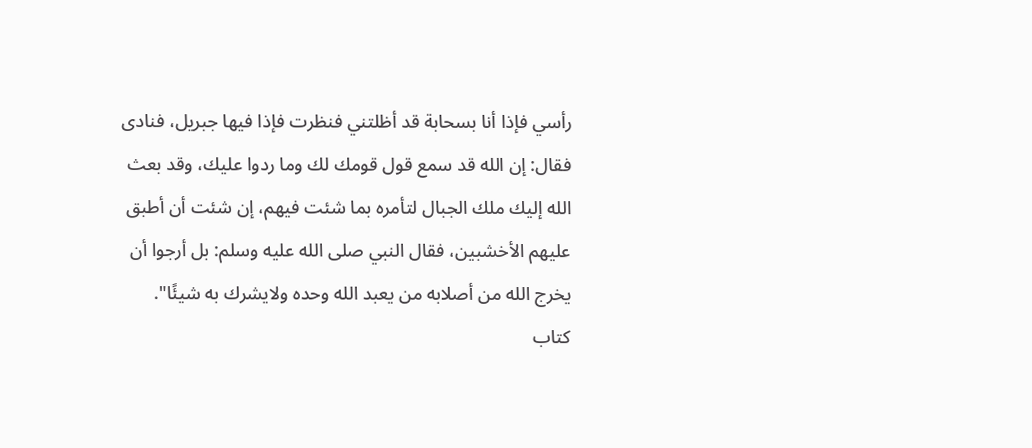رأسي فإذا أنا بسحابة قد أظلتني فنظرت فإذا فيها جبريل، فنادى فقال: إن الله قد سمع قول قومك لك وما ردوا عليك، وقد بعث الله إليك ملك الجبال لتأمره بما شئت فيهم، إن شئت أن أطبق عليهم الأخشبين، فقال النبي صلى الله عليه وسلم: بل أرجوا أن يخرج الله من أصلابه من يعبد الله وحده ولايشرك به شيئًا". كتاب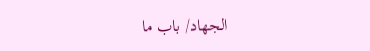الجهاد/ باب ما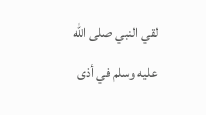لقي النبي صلى الله عليه وسلم في أذى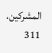المشركين.
311